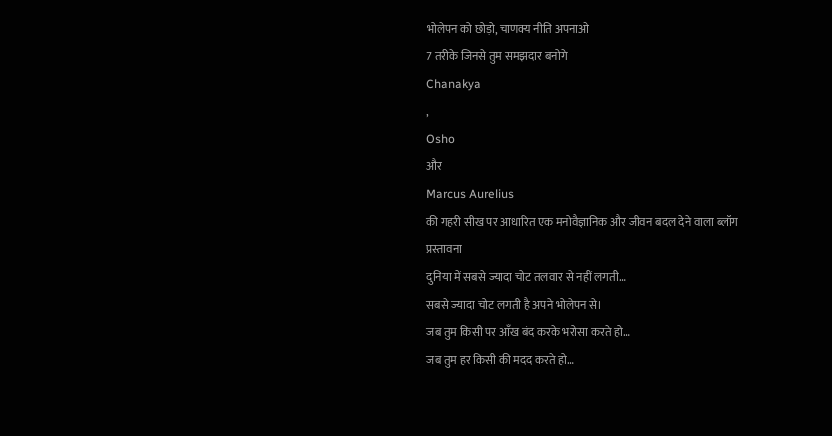भोलेपन को छोड़ो, चाणक्य नीति अपनाओ
7 तरीके जिनसे तुम समझदार बनोगे
Chanakya
,
Osho
और
Marcus Aurelius
की गहरी सीख पर आधारित एक मनोवैज्ञानिक और जीवन बदल देने वाला ब्लॉग
प्रस्तावना
दुनिया में सबसे ज्यादा चोट तलवार से नहीं लगती…
सबसे ज्यादा चोट लगती है अपने भोलेपन से।
जब तुम किसी पर आँख बंद करके भरोसा करते हो…
जब तुम हर किसी की मदद करते हो…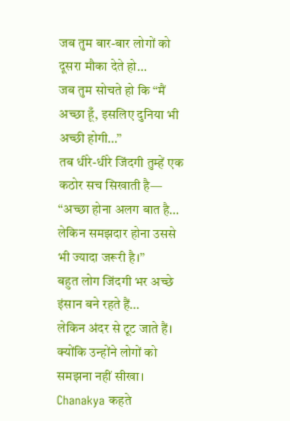जब तुम बार-बार लोगों को दूसरा मौका देते हो…
जब तुम सोचते हो कि “मैं अच्छा हूँ, इसलिए दुनिया भी अच्छी होगी…”
तब धीरे-धीरे जिंदगी तुम्हें एक कठोर सच सिखाती है—
“अच्छा होना अलग बात है…
लेकिन समझदार होना उससे भी ज्यादा जरूरी है।”
बहुत लोग जिंदगी भर अच्छे इंसान बने रहते हैं…
लेकिन अंदर से टूट जाते हैं।
क्योंकि उन्होंने लोगों को समझना नहीं सीखा।
Chanakya कहते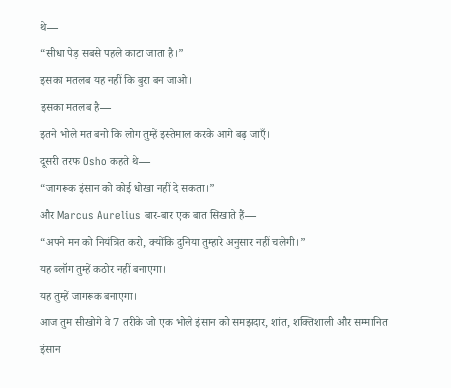थे—
“सीधा पेड़ सबसे पहले काटा जाता है।”
इसका मतलब यह नहीं कि बुरा बन जाओ।
इसका मतलब है—
इतने भोले मत बनो कि लोग तुम्हें इस्तेमाल करके आगे बढ़ जाएँ।
दूसरी तरफ Osho कहते थे—
“जागरूक इंसान को कोई धोखा नहीं दे सकता।”
और Marcus Aurelius बार-बार एक बात सिखाते हैं—
“अपने मन को नियंत्रित करो, क्योंकि दुनिया तुम्हारे अनुसार नहीं चलेगी।”
यह ब्लॉग तुम्हें कठोर नहीं बनाएगा।
यह तुम्हें जागरूक बनाएगा।
आज तुम सीखोगे वे 7 तरीके जो एक भोले इंसान को समझदार, शांत, शक्तिशाली और सम्मानित इंसान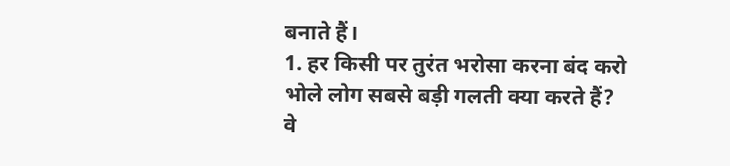बनाते हैं।
1. हर किसी पर तुरंत भरोसा करना बंद करो
भोले लोग सबसे बड़ी गलती क्या करते हैं?
वे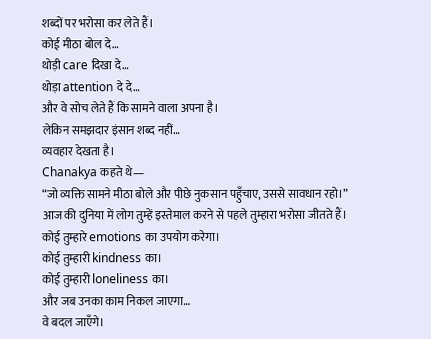शब्दों पर भरोसा कर लेते हैं।
कोई मीठा बोल दे…
थोड़ी care दिखा दे…
थोड़ा attention दे दे…
और वे सोच लेते हैं कि सामने वाला अपना है।
लेकिन समझदार इंसान शब्द नहीं…
व्यवहार देखता है।
Chanakya कहते थे—
“जो व्यक्ति सामने मीठा बोले और पीछे नुकसान पहुँचाए, उससे सावधान रहो।”
आज की दुनिया में लोग तुम्हें इस्तेमाल करने से पहले तुम्हारा भरोसा जीतते हैं।
कोई तुम्हारे emotions का उपयोग करेगा।
कोई तुम्हारी kindness का।
कोई तुम्हारी loneliness का।
और जब उनका काम निकल जाएगा…
वे बदल जाएँगे।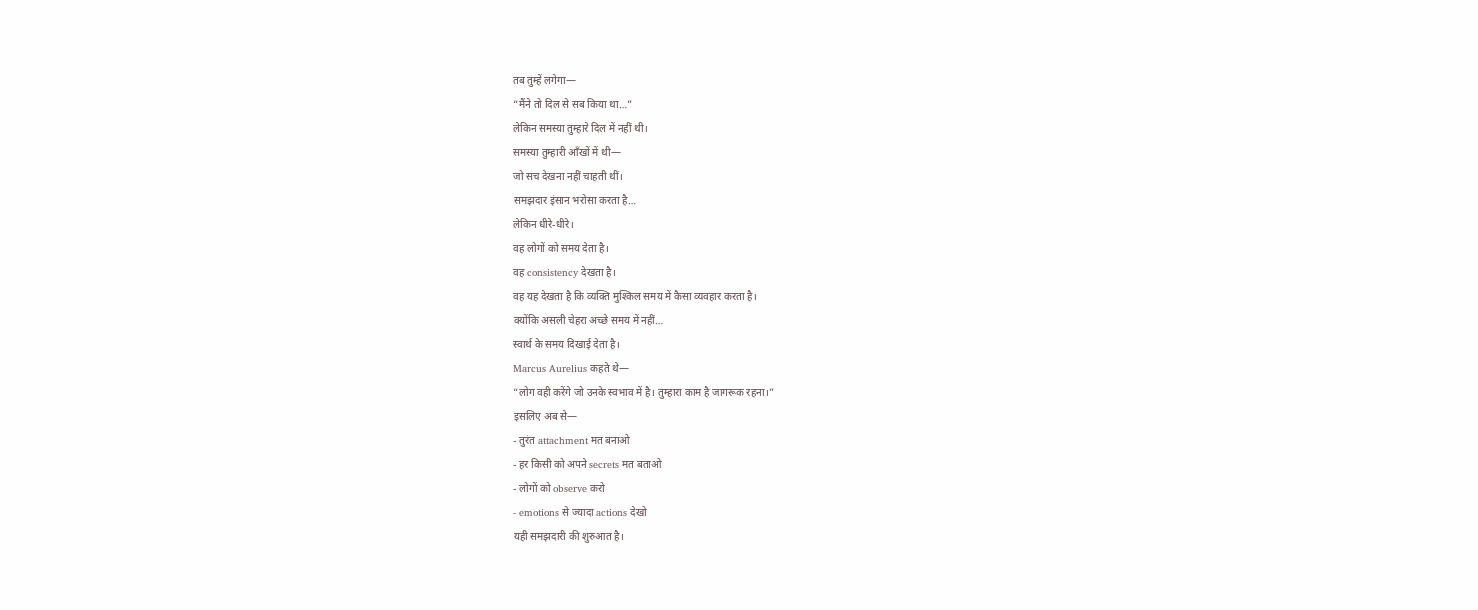तब तुम्हें लगेगा—
“मैंने तो दिल से सब किया था…”
लेकिन समस्या तुम्हारे दिल में नहीं थी।
समस्या तुम्हारी आँखों में थी—
जो सच देखना नहीं चाहती थीं।
समझदार इंसान भरोसा करता है…
लेकिन धीरे-धीरे।
वह लोगों को समय देता है।
वह consistency देखता है।
वह यह देखता है कि व्यक्ति मुश्किल समय में कैसा व्यवहार करता है।
क्योंकि असली चेहरा अच्छे समय में नहीं…
स्वार्थ के समय दिखाई देता है।
Marcus Aurelius कहते थे—
“लोग वही करेंगे जो उनके स्वभाव में है। तुम्हारा काम है जागरूक रहना।”
इसलिए अब से—
- तुरंत attachment मत बनाओ
- हर किसी को अपने secrets मत बताओ
- लोगों को observe करो
- emotions से ज्यादा actions देखो
यही समझदारी की शुरुआत है।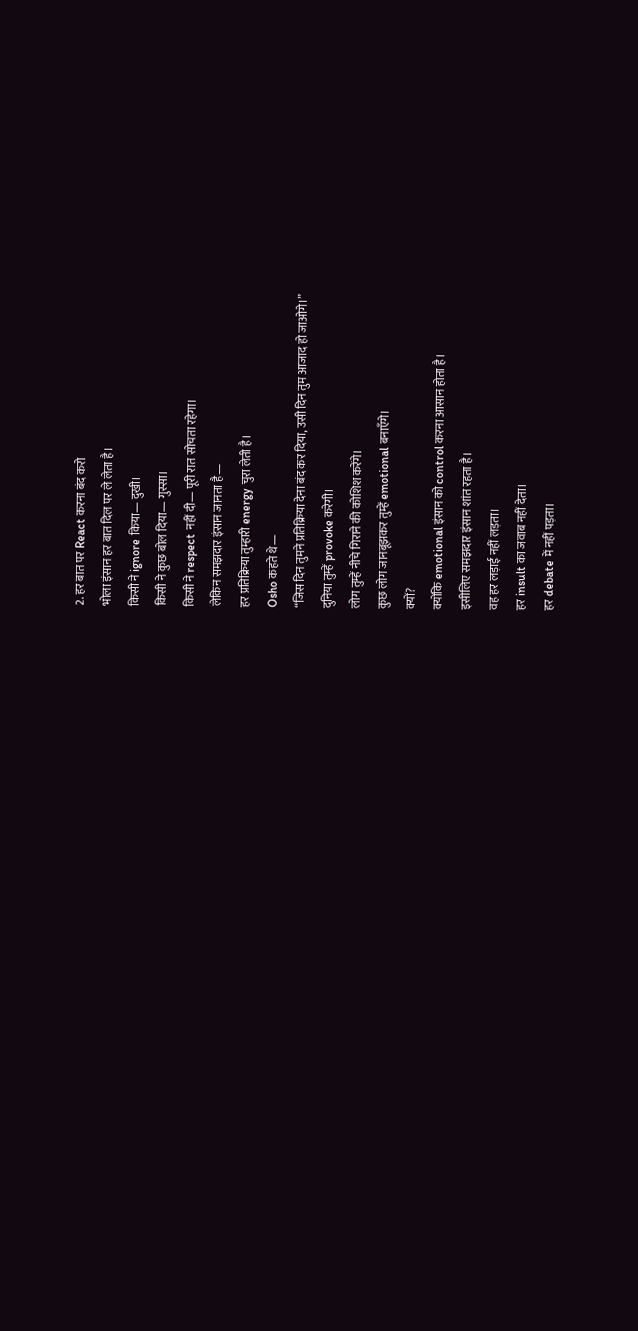2. हर बात पर React करना बंद करो
भोला इंसान हर बात दिल पर ले लेता है।
किसी ने ignore किया— दुखी।
किसी ने कुछ बोल दिया— गुस्सा।
किसी ने respect नहीं दी— पूरी रात सोचता रहेगा।
लेकिन समझदार इंसान जानता है—
हर प्रतिक्रिया तुम्हारी energy चुरा लेती है।
Osho कहते थे—
“जिस दिन तुमने प्रतिक्रिया देना बंद कर दिया, उसी दिन तुम आजाद हो जाओगे।”
दुनिया तुम्हें provoke करेगी।
लोग तुम्हें नीचे गिराने की कोशिश करेंगे।
कुछ लोग जानबूझकर तुम्हें emotional बनाएँगे।
क्यों?
क्योंकि emotional इंसान को control करना आसान होता है।
इसीलिए समझदार इंसान शांत रहता है।
वह हर लड़ाई नहीं लड़ता।
हर insult का जवाब नहीं देता।
हर debate में नहीं पड़ता।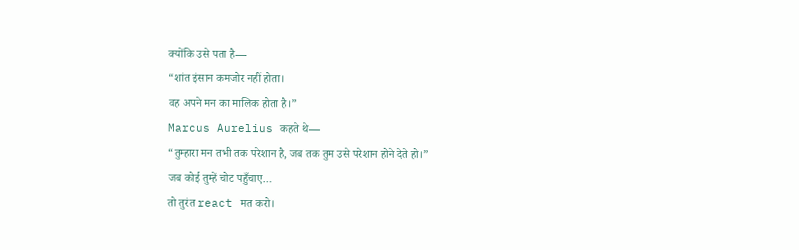क्योंकि उसे पता है—
“शांत इंसान कमजोर नहीं होता।
वह अपने मन का मालिक होता है।”
Marcus Aurelius कहते थे—
“तुम्हारा मन तभी तक परेशान है, जब तक तुम उसे परेशान होने देते हो।”
जब कोई तुम्हें चोट पहुँचाए…
तो तुरंत react मत करो।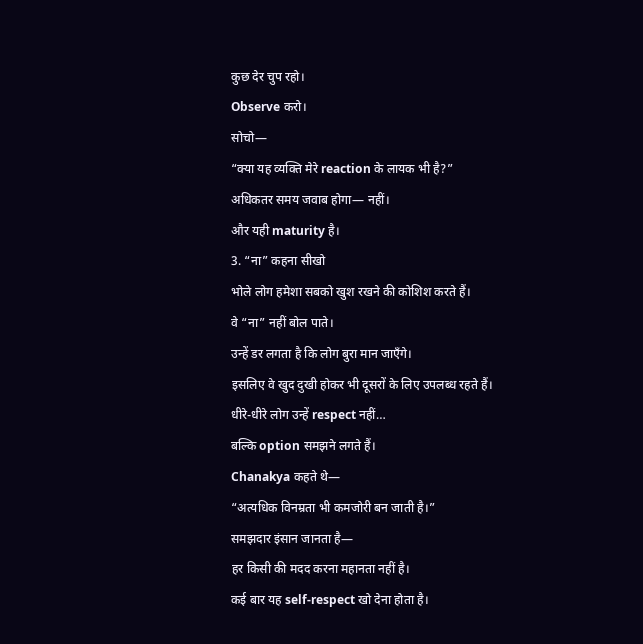कुछ देर चुप रहो।
Observe करो।
सोचो—
“क्या यह व्यक्ति मेरे reaction के लायक भी है?”
अधिकतर समय जवाब होगा— नहीं।
और यही maturity है।
3. “ना” कहना सीखो
भोले लोग हमेशा सबको खुश रखने की कोशिश करते हैं।
वे “ना” नहीं बोल पाते।
उन्हें डर लगता है कि लोग बुरा मान जाएँगे।
इसलिए वे खुद दुखी होकर भी दूसरों के लिए उपलब्ध रहते हैं।
धीरे-धीरे लोग उन्हें respect नहीं…
बल्कि option समझने लगते हैं।
Chanakya कहते थे—
“अत्यधिक विनम्रता भी कमजोरी बन जाती है।”
समझदार इंसान जानता है—
हर किसी की मदद करना महानता नहीं है।
कई बार यह self-respect खो देना होता है।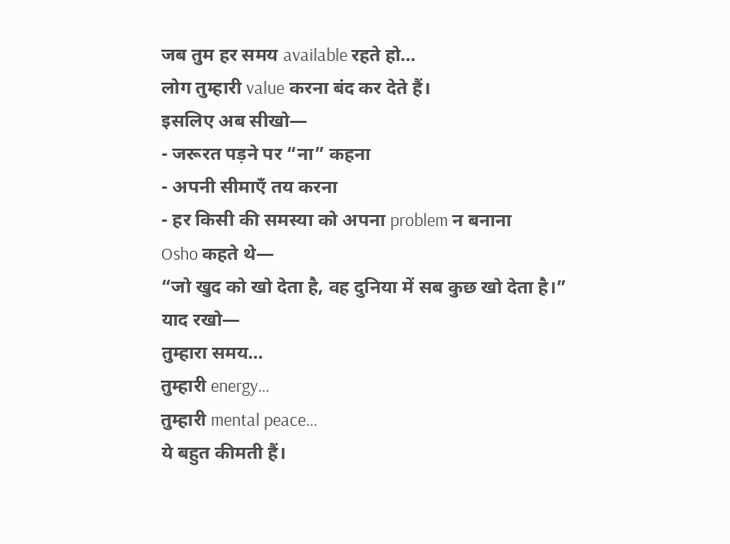जब तुम हर समय available रहते हो…
लोग तुम्हारी value करना बंद कर देते हैं।
इसलिए अब सीखो—
- जरूरत पड़ने पर “ना” कहना
- अपनी सीमाएँ तय करना
- हर किसी की समस्या को अपना problem न बनाना
Osho कहते थे—
“जो खुद को खो देता है, वह दुनिया में सब कुछ खो देता है।”
याद रखो—
तुम्हारा समय…
तुम्हारी energy…
तुम्हारी mental peace…
ये बहुत कीमती हैं।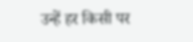उन्हें हर किसी पर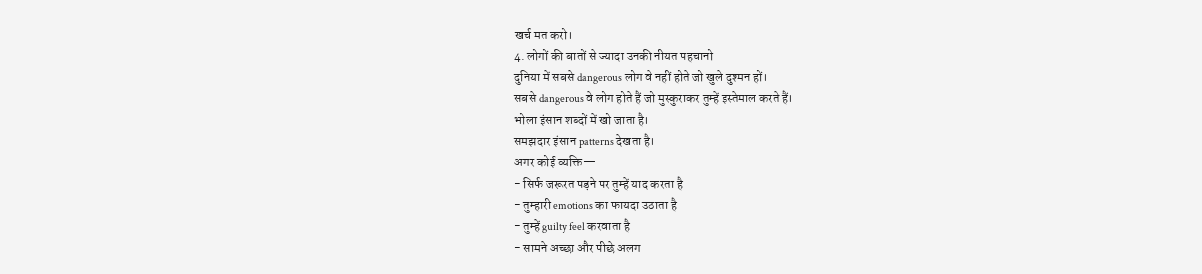खर्च मत करो।
4. लोगों की बातों से ज्यादा उनकी नीयत पहचानो
दुनिया में सबसे dangerous लोग वे नहीं होते जो खुले दुश्मन हों।
सबसे dangerous वे लोग होते हैं जो मुस्कुराकर तुम्हें इस्तेमाल करते हैं।
भोला इंसान शब्दों में खो जाता है।
समझदार इंसान patterns देखता है।
अगर कोई व्यक्ति—
- सिर्फ जरूरत पड़ने पर तुम्हें याद करता है
- तुम्हारी emotions का फायदा उठाता है
- तुम्हें guilty feel करवाता है
- सामने अच्छा और पीछे अलग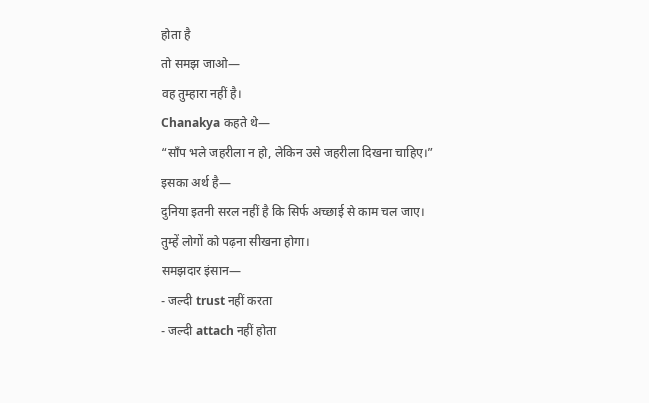होता है
तो समझ जाओ—
वह तुम्हारा नहीं है।
Chanakya कहते थे—
“साँप भले जहरीला न हो, लेकिन उसे जहरीला दिखना चाहिए।”
इसका अर्थ है—
दुनिया इतनी सरल नहीं है कि सिर्फ अच्छाई से काम चल जाए।
तुम्हें लोगों को पढ़ना सीखना होगा।
समझदार इंसान—
- जल्दी trust नहीं करता
- जल्दी attach नहीं होता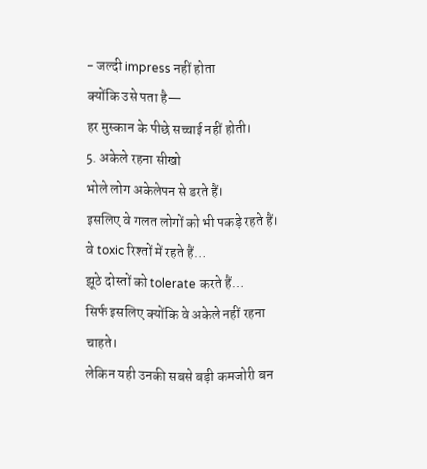- जल्दी impress नहीं होता
क्योंकि उसे पता है—
हर मुस्कान के पीछे सच्चाई नहीं होती।
5. अकेले रहना सीखो
भोले लोग अकेलेपन से डरते हैं।
इसलिए वे गलत लोगों को भी पकड़े रहते हैं।
वे toxic रिश्तों में रहते हैं…
झूठे दोस्तों को tolerate करते हैं…
सिर्फ इसलिए क्योंकि वे अकेले नहीं रहना चाहते।
लेकिन यही उनकी सबसे बड़ी कमजोरी बन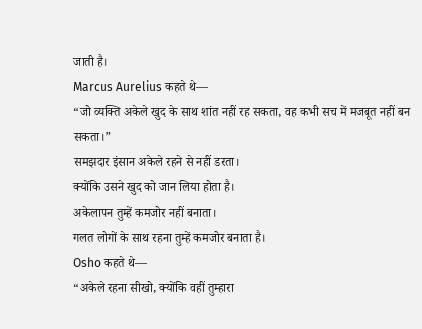जाती है।
Marcus Aurelius कहते थे—
“जो व्यक्ति अकेले खुद के साथ शांत नहीं रह सकता, वह कभी सच में मजबूत नहीं बन सकता।”
समझदार इंसान अकेले रहने से नहीं डरता।
क्योंकि उसने खुद को जान लिया होता है।
अकेलापन तुम्हें कमजोर नहीं बनाता।
गलत लोगों के साथ रहना तुम्हें कमजोर बनाता है।
Osho कहते थे—
“अकेले रहना सीखो, क्योंकि वहीं तुम्हारा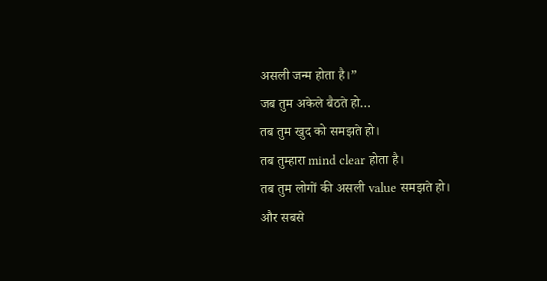असली जन्म होता है।”
जब तुम अकेले बैठते हो…
तब तुम खुद को समझते हो।
तब तुम्हारा mind clear होता है।
तब तुम लोगों की असली value समझते हो।
और सबसे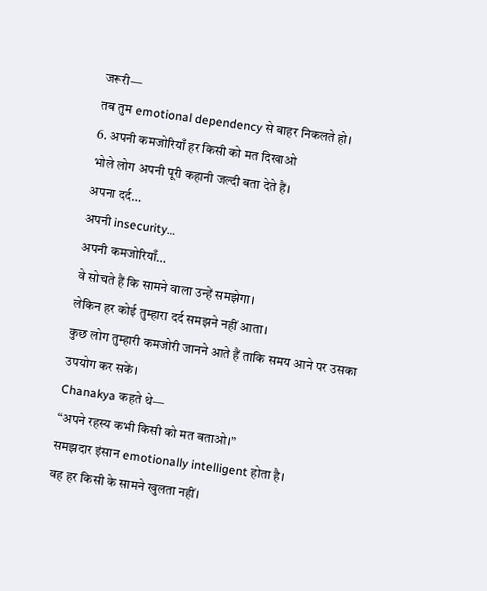जरूरी—
तब तुम emotional dependency से बाहर निकलते हो।
6. अपनी कमजोरियाँ हर किसी को मत दिखाओ
भोले लोग अपनी पूरी कहानी जल्दी बता देते हैं।
अपना दर्द…
अपनी insecurity…
अपनी कमजोरियाँ…
वे सोचते हैं कि सामने वाला उन्हें समझेगा।
लेकिन हर कोई तुम्हारा दर्द समझने नहीं आता।
कुछ लोग तुम्हारी कमजोरी जानने आते हैं ताकि समय आने पर उसका उपयोग कर सकें।
Chanakya कहते थे—
“अपने रहस्य कभी किसी को मत बताओ।”
समझदार इंसान emotionally intelligent होता है।
वह हर किसी के सामने खुलता नहीं।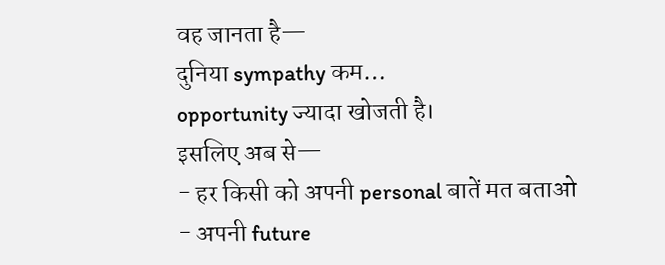वह जानता है—
दुनिया sympathy कम…
opportunity ज्यादा खोजती है।
इसलिए अब से—
- हर किसी को अपनी personal बातें मत बताओ
- अपनी future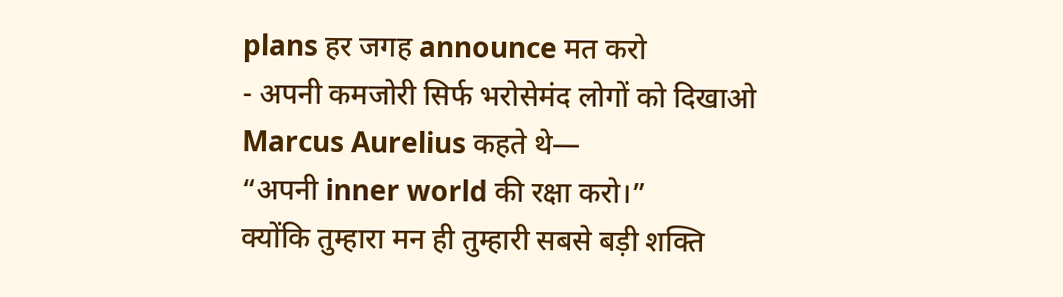plans हर जगह announce मत करो
- अपनी कमजोरी सिर्फ भरोसेमंद लोगों को दिखाओ
Marcus Aurelius कहते थे—
“अपनी inner world की रक्षा करो।”
क्योंकि तुम्हारा मन ही तुम्हारी सबसे बड़ी शक्ति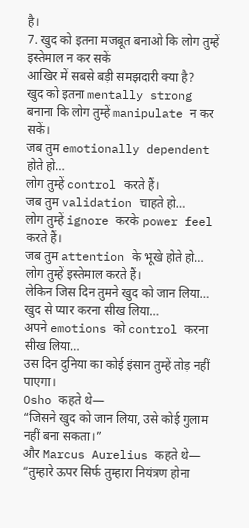है।
7. खुद को इतना मजबूत बनाओ कि लोग तुम्हें इस्तेमाल न कर सकें
आखिर में सबसे बड़ी समझदारी क्या है?
खुद को इतना mentally strong बनाना कि लोग तुम्हें manipulate न कर सकें।
जब तुम emotionally dependent होते हो…
लोग तुम्हें control करते हैं।
जब तुम validation चाहते हो…
लोग तुम्हें ignore करके power feel करते हैं।
जब तुम attention के भूखे होते हो…
लोग तुम्हें इस्तेमाल करते हैं।
लेकिन जिस दिन तुमने खुद को जान लिया…
खुद से प्यार करना सीख लिया…
अपने emotions को control करना सीख लिया…
उस दिन दुनिया का कोई इंसान तुम्हें तोड़ नहीं पाएगा।
Osho कहते थे—
“जिसने खुद को जान लिया, उसे कोई गुलाम नहीं बना सकता।”
और Marcus Aurelius कहते थे—
“तुम्हारे ऊपर सिर्फ तुम्हारा नियंत्रण होना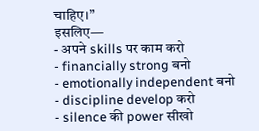चाहिए।”
इसलिए—
- अपने skills पर काम करो
- financially strong बनो
- emotionally independent बनो
- discipline develop करो
- silence की power सीखो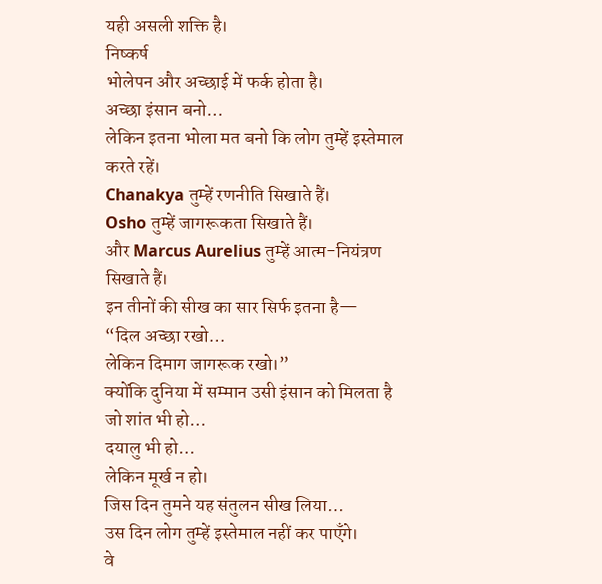यही असली शक्ति है।
निष्कर्ष
भोलेपन और अच्छाई में फर्क होता है।
अच्छा इंसान बनो…
लेकिन इतना भोला मत बनो कि लोग तुम्हें इस्तेमाल करते रहें।
Chanakya तुम्हें रणनीति सिखाते हैं।
Osho तुम्हें जागरूकता सिखाते हैं।
और Marcus Aurelius तुम्हें आत्म-नियंत्रण सिखाते हैं।
इन तीनों की सीख का सार सिर्फ इतना है—
“दिल अच्छा रखो…
लेकिन दिमाग जागरूक रखो।”
क्योंकि दुनिया में सम्मान उसी इंसान को मिलता है
जो शांत भी हो…
दयालु भी हो…
लेकिन मूर्ख न हो।
जिस दिन तुमने यह संतुलन सीख लिया…
उस दिन लोग तुम्हें इस्तेमाल नहीं कर पाएँगे।
वे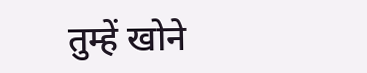तुम्हें खोने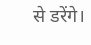से डरेंगे।